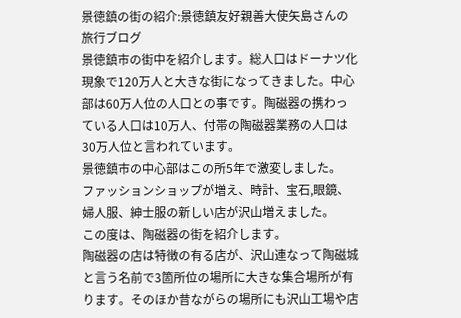景徳鎮の街の紹介:景徳鎮友好親善大使矢島さんの旅行ブログ
景徳鎮市の街中を紹介します。総人口はドーナツ化現象で120万人と大きな街になってきました。中心部は60万人位の人口との事です。陶磁器の携わっている人口は10万人、付帯の陶磁器業務の人口は30万人位と言われています。
景徳鎮市の中心部はこの所5年で激変しました。
ファッションショップが増え、時計、宝石,眼鏡、婦人服、紳士服の新しい店が沢山増えました。
この度は、陶磁器の街を紹介します。
陶磁器の店は特徴の有る店が、沢山連なって陶磁城と言う名前で3箇所位の場所に大きな集合場所が有ります。そのほか昔ながらの場所にも沢山工場や店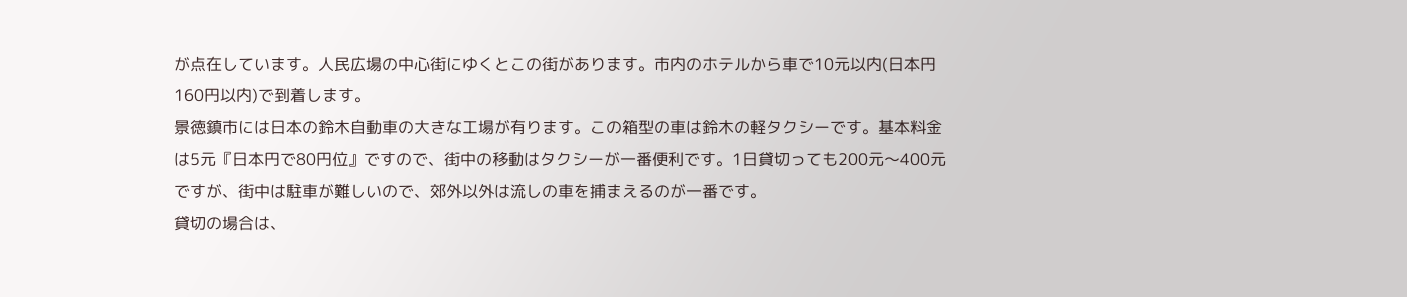が点在しています。人民広場の中心街にゆくとこの街があります。市内のホテルから車で10元以内(日本円160円以内)で到着します。
景徳鎮市には日本の鈴木自動車の大きな工場が有ります。この箱型の車は鈴木の軽タクシーです。基本料金は5元『日本円で80円位』ですので、街中の移動はタクシーが一番便利です。1日貸切っても200元〜400元ですが、街中は駐車が難しいので、郊外以外は流しの車を捕まえるのが一番です。
貸切の場合は、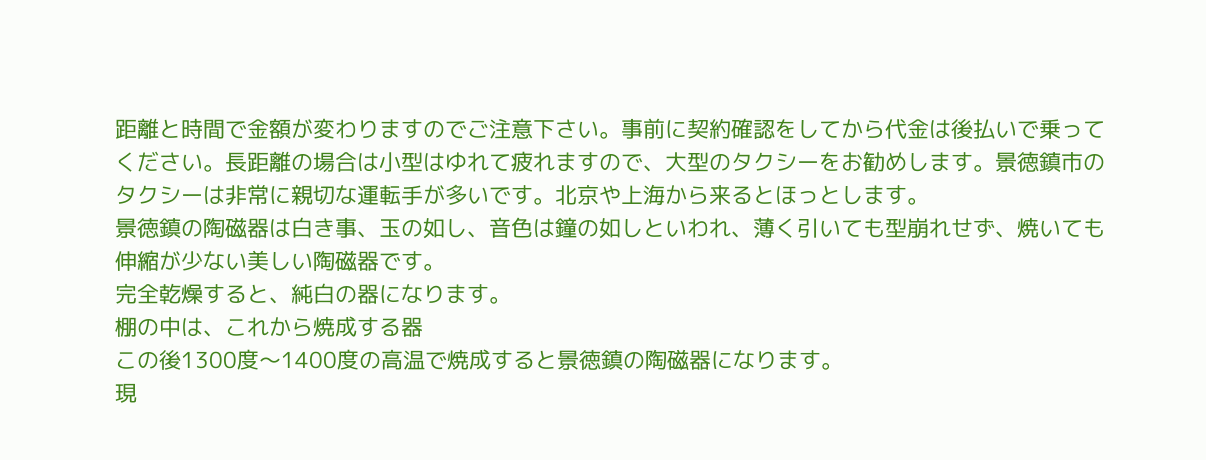距離と時間で金額が変わりますのでご注意下さい。事前に契約確認をしてから代金は後払いで乗ってください。長距離の場合は小型はゆれて疲れますので、大型のタクシーをお勧めします。景徳鎮市のタクシーは非常に親切な運転手が多いです。北京や上海から来るとほっとします。
景徳鎮の陶磁器は白き事、玉の如し、音色は鐘の如しといわれ、薄く引いても型崩れせず、焼いても伸縮が少ない美しい陶磁器です。
完全乾燥すると、純白の器になります。
棚の中は、これから焼成する器
この後1300度〜1400度の高温で焼成すると景徳鎮の陶磁器になります。
現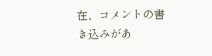在、コメントの書き込みがあ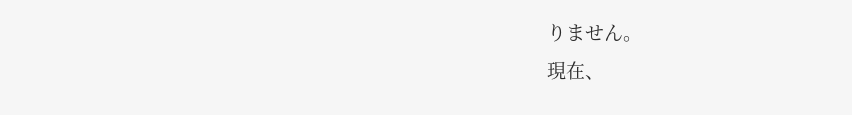りません。
現在、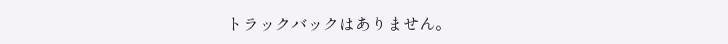トラックバックはありません。